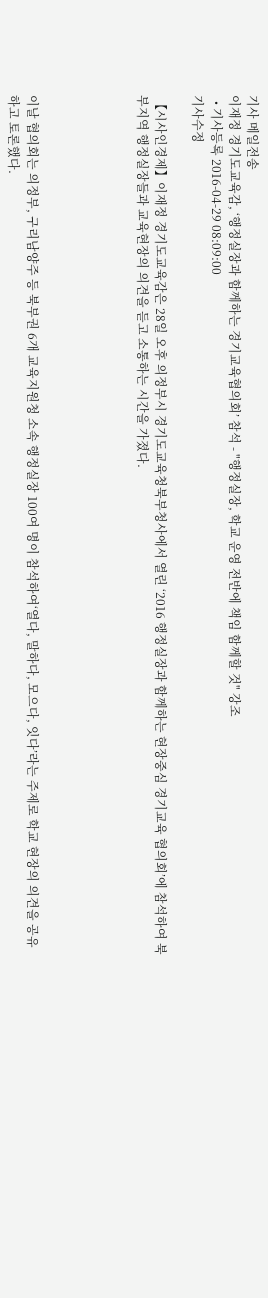기사 메일전송
이재정 경기도교육감, ‘행정실장과 함께하는 경기교육협의회’ 참석 - "행정실장, 학교 운영 전반에 책임 함께할 것" 강조
  • 기사등록 2016-04-29 08:09:00
기사수정

 【시사인경제】이재정 경기도교육감은 28일 오후 의정부시 경기도교육청북부청사에서 열린 ‘2016 행정실장과 함께하는 현장중심 경기교육 협의회’에 참석하여 북부지역 행정실장들과 교육현장의 의견을 듣고 소통하는 시간을 가졌다.





이날 협의회는 의정부, 구리남양주 등 북부권 6개 교육지원청 소속 행정실장 100여 명이 참석하여‘열다, 말하다, 모으다, 잇다’라는 주제로 학교 현장의 의견을 공유하고 토론했다.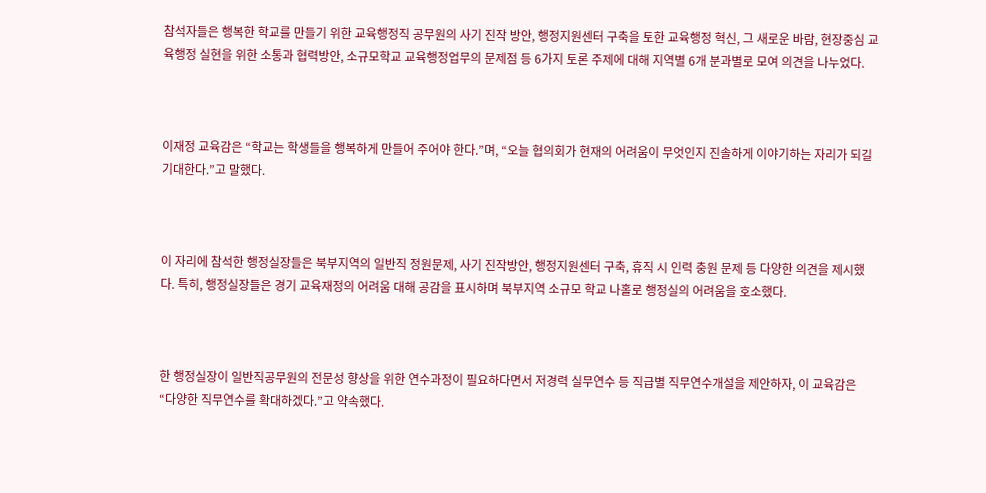참석자들은 행복한 학교를 만들기 위한 교육행정직 공무원의 사기 진작 방안, 행정지원센터 구축을 토한 교육행정 혁신, 그 새로운 바람, 현장중심 교육행정 실현을 위한 소통과 협력방안, 소규모학교 교육행정업무의 문제점 등 6가지 토론 주제에 대해 지역별 6개 분과별로 모여 의견을 나누었다.



이재정 교육감은 “학교는 학생들을 행복하게 만들어 주어야 한다.”며, “오늘 협의회가 현재의 어려움이 무엇인지 진솔하게 이야기하는 자리가 되길 기대한다.”고 말했다.



이 자리에 참석한 행정실장들은 북부지역의 일반직 정원문제, 사기 진작방안, 행정지원센터 구축, 휴직 시 인력 충원 문제 등 다양한 의견을 제시했다. 특히, 행정실장들은 경기 교육재정의 어려움 대해 공감을 표시하며 북부지역 소규모 학교 나홀로 행정실의 어려움을 호소했다.



한 행정실장이 일반직공무원의 전문성 향상을 위한 연수과정이 필요하다면서 저경력 실무연수 등 직급별 직무연수개설을 제안하자, 이 교육감은 “다양한 직무연수를 확대하겠다.”고 약속했다.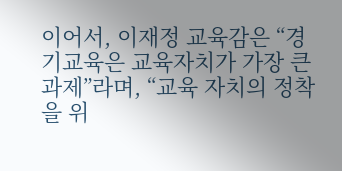이어서, 이재정 교육감은 “경기교육은 교육자치가 가장 큰 과제”라며, “교육 자치의 정착을 위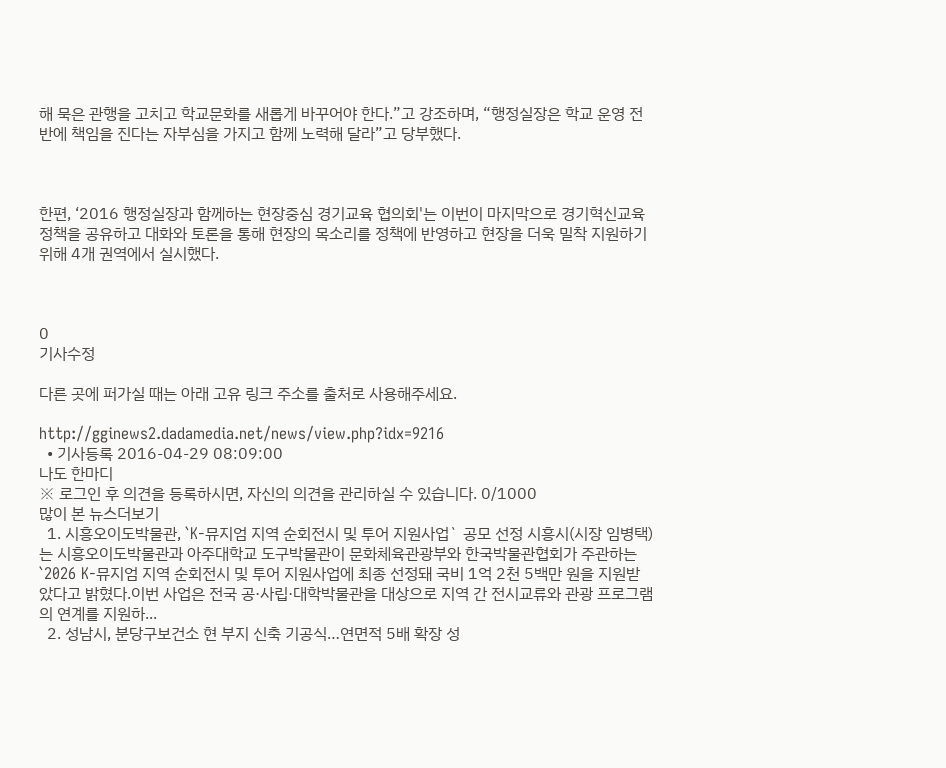해 묵은 관행을 고치고 학교문화를 새롭게 바꾸어야 한다.”고 강조하며, “행정실장은 학교 운영 전반에 책임을 진다는 자부심을 가지고 함께 노력해 달라”고 당부했다.



한편, ‘2016 행정실장과 함께하는 현장중심 경기교육 협의회'는 이번이 마지막으로 경기혁신교육 정책을 공유하고 대화와 토론을 통해 현장의 목소리를 정책에 반영하고 현장을 더욱 밀착 지원하기 위해 4개 권역에서 실시했다.



0
기사수정

다른 곳에 퍼가실 때는 아래 고유 링크 주소를 출처로 사용해주세요.

http://gginews2.dadamedia.net/news/view.php?idx=9216
  • 기사등록 2016-04-29 08:09:00
나도 한마디
※ 로그인 후 의견을 등록하시면, 자신의 의견을 관리하실 수 있습니다. 0/1000
많이 본 뉴스더보기
  1. 시흥오이도박물관, `K-뮤지엄 지역 순회전시 및 투어 지원사업` 공모 선정 시흥시(시장 임병택)는 시흥오이도박물관과 아주대학교 도구박물관이 문화체육관광부와 한국박물관협회가 주관하는 `2026 K-뮤지엄 지역 순회전시 및 투어 지원사업에 최종 선정돼 국비 1억 2천 5백만 원을 지원받았다고 밝혔다.이번 사업은 전국 공·사립·대학박물관을 대상으로 지역 간 전시교류와 관광 프로그램의 연계를 지원하...
  2. 성남시, 분당구보건소 현 부지 신축 기공식…연면적 5배 확장 성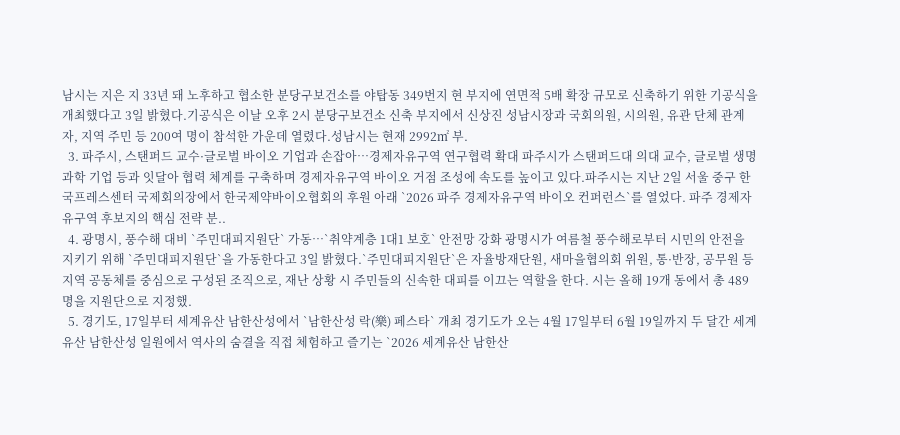남시는 지은 지 33년 돼 노후하고 협소한 분당구보건소를 야탑동 349번지 현 부지에 연면적 5배 확장 규모로 신축하기 위한 기공식을 개최했다고 3일 밝혔다.기공식은 이날 오후 2시 분당구보건소 신축 부지에서 신상진 성남시장과 국회의원, 시의원, 유관 단체 관계자, 지역 주민 등 200여 명이 참석한 가운데 열렸다.성남시는 현재 2992㎡ 부.
  3. 파주시, 스탠퍼드 교수·글로벌 바이오 기업과 손잡아…경제자유구역 연구협력 확대 파주시가 스탠퍼드대 의대 교수, 글로벌 생명과학 기업 등과 잇달아 협력 체계를 구축하며 경제자유구역 바이오 거점 조성에 속도를 높이고 있다.파주시는 지난 2일 서울 중구 한국프레스센터 국제회의장에서 한국제약바이오협회의 후원 아래 `2026 파주 경제자유구역 바이오 컨퍼런스`를 열었다. 파주 경제자유구역 후보지의 핵심 전략 분..
  4. 광명시, 풍수해 대비 `주민대피지원단` 가동…`취약계층 1대1 보호` 안전망 강화 광명시가 여름철 풍수해로부터 시민의 안전을 지키기 위해 `주민대피지원단`을 가동한다고 3일 밝혔다.`주민대피지원단`은 자율방재단원, 새마을협의회 위원, 통·반장, 공무원 등 지역 공동체를 중심으로 구성된 조직으로, 재난 상황 시 주민들의 신속한 대피를 이끄는 역할을 한다. 시는 올해 19개 동에서 총 489명을 지원단으로 지정했.
  5. 경기도, 17일부터 세계유산 남한산성에서 `남한산성 락(樂) 페스타` 개최 경기도가 오는 4월 17일부터 6월 19일까지 두 달간 세계유산 남한산성 일원에서 역사의 숨결을 직접 체험하고 즐기는 `2026 세계유산 남한산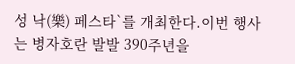성 낙(樂) 페스타`를 개최한다.이번 행사는 병자호란 발발 390주년을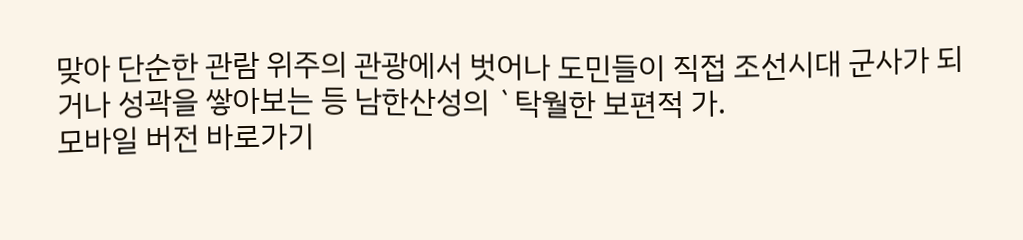맞아 단순한 관람 위주의 관광에서 벗어나 도민들이 직접 조선시대 군사가 되거나 성곽을 쌓아보는 등 남한산성의 `탁월한 보편적 가.
모바일 버전 바로가기